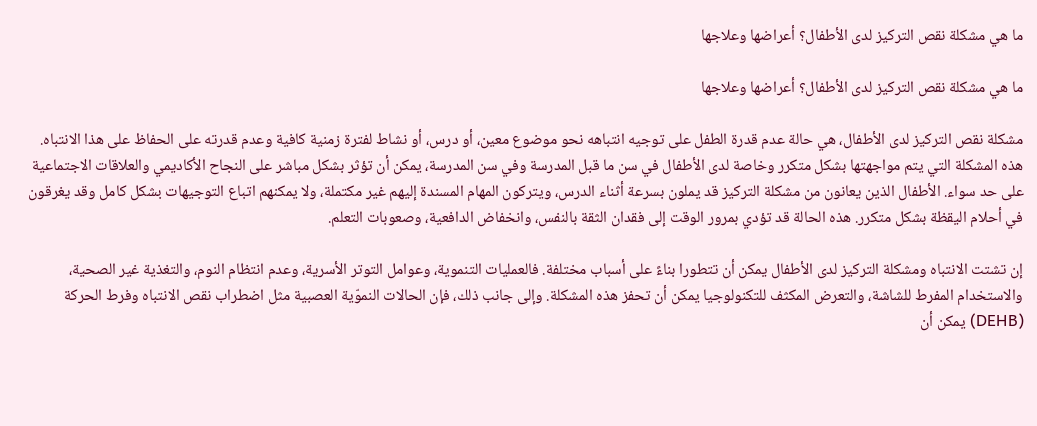ما هي مشكلة نقص التركيز لدى الأطفال؟ أعراضها وعلاجها

ما هي مشكلة نقص التركيز لدى الأطفال؟ أعراضها وعلاجها

مشكلة نقص التركيز لدى الأطفال، هي حالة عدم قدرة الطفل على توجيه انتباهه نحو موضوع معين، أو درس، أو نشاط لفترة زمنية كافية وعدم قدرته على الحفاظ على هذا الانتباه. هذه المشكلة التي يتم مواجهتها بشكل متكرر وخاصة لدى الأطفال في سن ما قبل المدرسة وفي سن المدرسة، يمكن أن تؤثر بشكل مباشر على النجاح الأكاديمي والعلاقات الاجتماعية على حد سواء. الأطفال الذين يعانون من مشكلة التركيز قد يملون بسرعة أثناء الدرس، ويتركون المهام المسندة إليهم غير مكتملة، ولا يمكنهم اتباع التوجيهات بشكل كامل وقد يغرقون في أحلام اليقظة بشكل متكرر. هذه الحالة قد تؤدي بمرور الوقت إلى فقدان الثقة بالنفس، وانخفاض الدافعية، وصعوبات التعلم.

إن تشتت الانتباه ومشكلة التركيز لدى الأطفال يمكن أن تتطورا بناءً على أسباب مختلفة. فالعمليات التنموية، وعوامل التوتر الأسرية، وعدم انتظام النوم، والتغذية غير الصحية، والاستخدام المفرط للشاشة، والتعرض المكثف للتكنولوجيا يمكن أن تحفز هذه المشكلة. وإلى جانب ذلك، فإن الحالات النموّية العصبية مثل اضطراب نقص الانتباه وفرط الحركة (DEHB) يمكن أن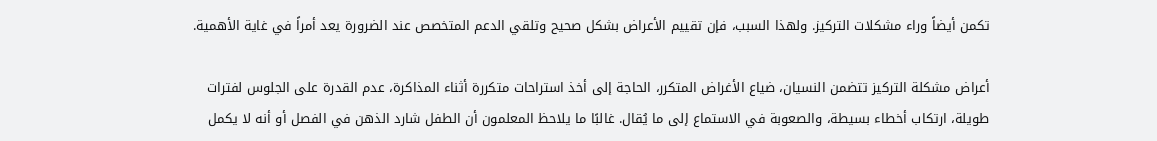تكمن أيضاً وراء مشكلات التركيز. ولهذا السبب، فإن تقييم الأعراض بشكل صحيح وتلقي الدعم المتخصص عند الضرورة يعد أمراً في غاية الأهمية.

أعراض مشكلة التركيز تتضمن النسيان، ضياع الأغراض المتكرر، الحاجة إلى أخذ استراحات متكررة أثناء المذاكرة، عدم القدرة على الجلوس لفترات طويلة، ارتكاب أخطاء بسيطة، والصعوبة في الاستماع إلى ما يُقال. غالبًا ما يلاحظ المعلمون أن الطفل شارد الذهن في الفصل أو أنه لا يكمل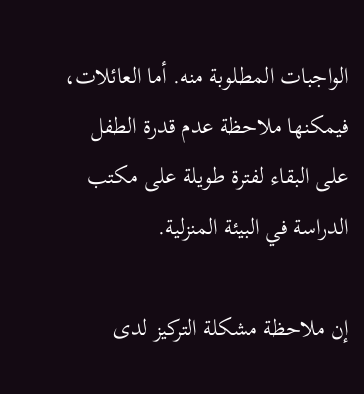الواجبات المطلوبة منه. أما العائلات، فيمكنها ملاحظة عدم قدرة الطفل على البقاء لفترة طويلة على مكتب الدراسة في البيئة المنزلية.

إن ملاحظة مشكلة التركيز لدى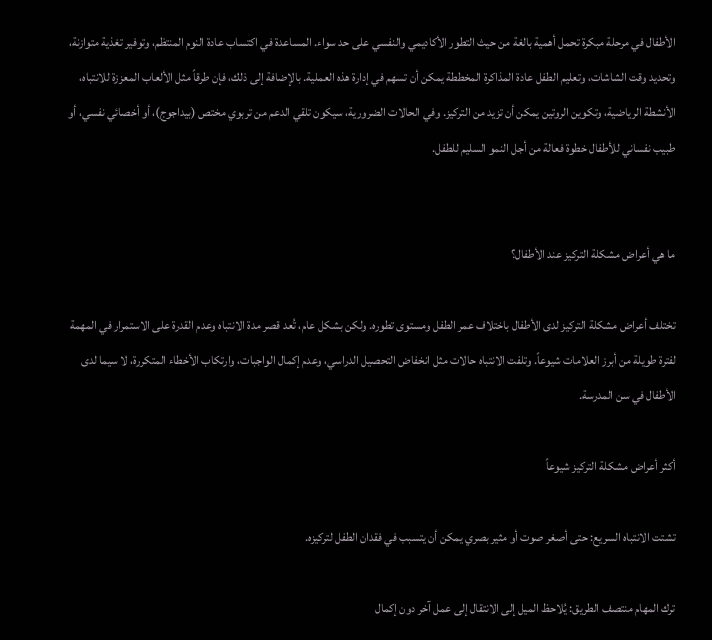الأطفال في مرحلة مبكرة تحمل أهمية بالغة من حيث التطور الأكاديمي والنفسي على حد سواء. المساعدة في اكتساب عادة النوم المنتظم، وتوفير تغذية متوازنة، وتحديد وقت الشاشات، وتعليم الطفل عادة المذاكرة المخططة يمكن أن تسهم في إدارة هذه العملية. بالإضافة إلى ذلك، فإن طرقاً مثل الألعاب المعززة للانتباه، الأنشطة الرياضية، وتكوين الروتين يمكن أن تزيد من التركيز. وفي الحالات الضرورية، سيكون تلقي الدعم من تربوي مختص (بيداجوج)، أو أخصائي نفسي، أو طبيب نفساني للأطفال خطوة فعالة من أجل النمو السليم للطفل.


ما هي أعراض مشكلة التركيز عند الأطفال؟

تختلف أعراض مشكلة التركيز لدى الأطفال باختلاف عمر الطفل ومستوى تطوره. ولكن بشكل عام، تُعد قصر مدة الانتباه وعدم القدرة على الاستمرار في المهمة لفترة طويلة من أبرز العلامات شيوعاً. وتلفت الانتباه حالات مثل انخفاض التحصيل الدراسي، وعدم إكمال الواجبات، وارتكاب الأخطاء المتكررة، لا سيما لدى الأطفال في سن المدرسة.

أكثر أعراض مشكلة التركيز شيوعاً

تشتت الانتباه السريع: حتى أصغر صوت أو مثير بصري يمكن أن يتسبب في فقدان الطفل لتركيزه.

ترك المهام منتصف الطريق: يُلاحظ الميل إلى الانتقال إلى عمل آخر دون إكمال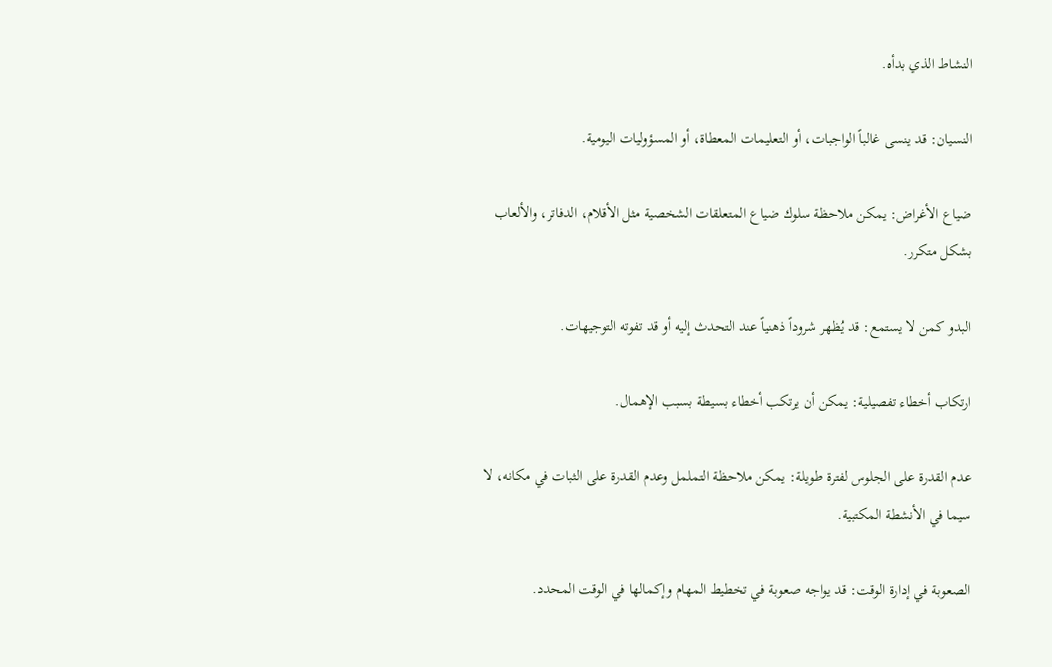النشاط الذي بدأه.

النسيان: قد ينسى غالباً الواجبات، أو التعليمات المعطاة، أو المسؤوليات اليومية.

ضياع الأغراض: يمكن ملاحظة سلوك ضياع المتعلقات الشخصية مثل الأقلام، الدفاتر، والألعاب بشكل متكرر.

البدو كمن لا يستمع: قد يُظهر شروداً ذهنياً عند التحدث إليه أو قد تفوته التوجيهات.

ارتكاب أخطاء تفصيلية: يمكن أن يرتكب أخطاء بسيطة بسبب الإهمال.

عدم القدرة على الجلوس لفترة طويلة: يمكن ملاحظة التململ وعدم القدرة على الثبات في مكانه، لا سيما في الأنشطة المكتبية.

الصعوبة في إدارة الوقت: قد يواجه صعوبة في تخطيط المهام وإكمالها في الوقت المحدد.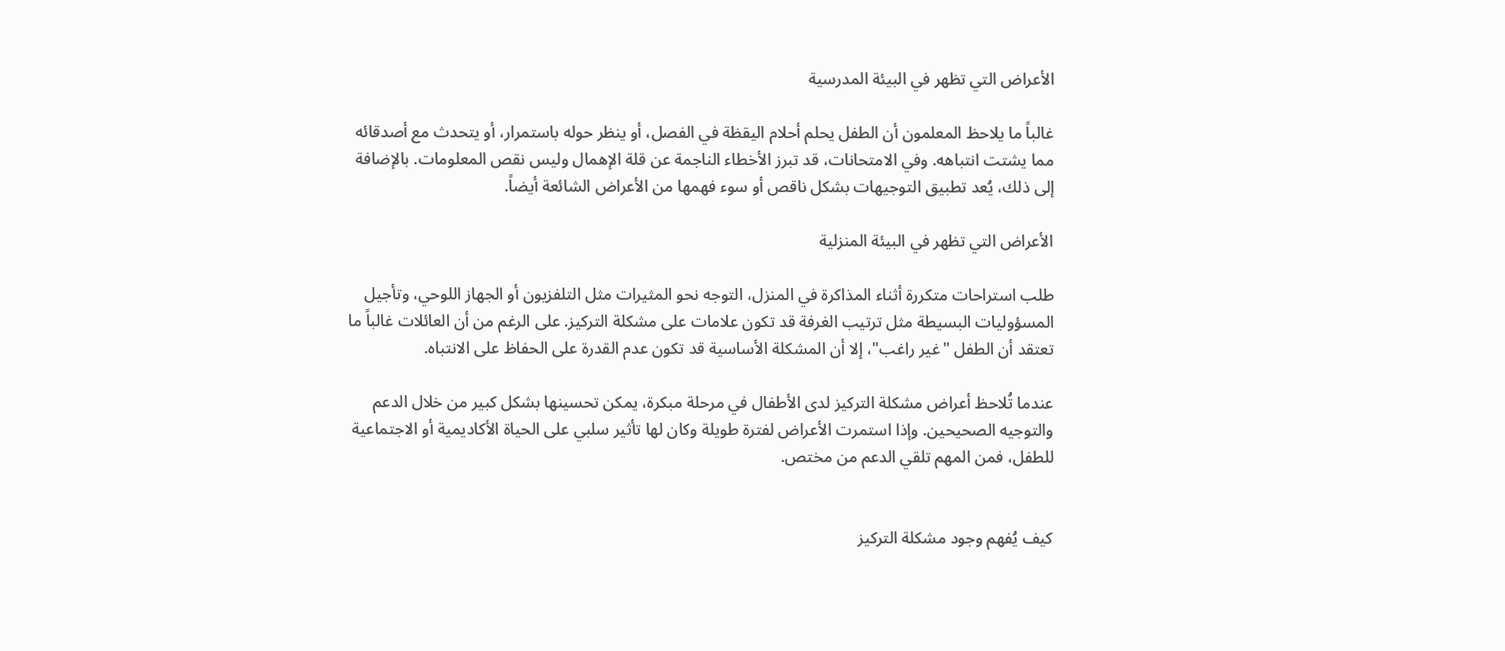الأعراض التي تظهر في البيئة المدرسية

غالباً ما يلاحظ المعلمون أن الطفل يحلم أحلام اليقظة في الفصل، أو ينظر حوله باستمرار، أو يتحدث مع أصدقائه مما يشتت انتباهه. وفي الامتحانات، قد تبرز الأخطاء الناجمة عن قلة الإهمال وليس نقص المعلومات. بالإضافة إلى ذلك، يُعد تطبيق التوجيهات بشكل ناقص أو سوء فهمها من الأعراض الشائعة أيضاً.

الأعراض التي تظهر في البيئة المنزلية

طلب استراحات متكررة أثناء المذاكرة في المنزل، التوجه نحو المثيرات مثل التلفزيون أو الجهاز اللوحي، وتأجيل المسؤوليات البسيطة مثل ترتيب الغرفة قد تكون علامات على مشكلة التركيز. على الرغم من أن العائلات غالباً ما تعتقد أن الطفل "غير راغب"، إلا أن المشكلة الأساسية قد تكون عدم القدرة على الحفاظ على الانتباه.

عندما تُلاحظ أعراض مشكلة التركيز لدى الأطفال في مرحلة مبكرة، يمكن تحسينها بشكل كبير من خلال الدعم والتوجيه الصحيحين. وإذا استمرت الأعراض لفترة طويلة وكان لها تأثير سلبي على الحياة الأكاديمية أو الاجتماعية للطفل، فمن المهم تلقي الدعم من مختص.


كيف يُفهم وجود مشكلة التركيز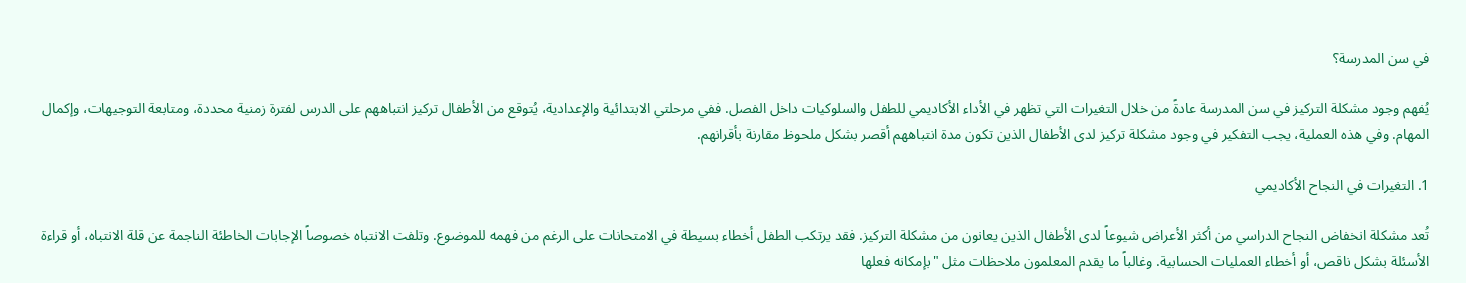في سن المدرسة؟

يُفهم وجود مشكلة التركيز في سن المدرسة عادةً من خلال التغيرات التي تظهر في الأداء الأكاديمي للطفل والسلوكيات داخل الفصل. ففي مرحلتي الابتدائية والإعدادية، يُتوقع من الأطفال تركيز انتباههم على الدرس لفترة زمنية محددة، ومتابعة التوجيهات، وإكمال المهام. وفي هذه العملية، يجب التفكير في وجود مشكلة تركيز لدى الأطفال الذين تكون مدة انتباههم أقصر بشكل ملحوظ مقارنة بأقرانهم.

1. التغيرات في النجاح الأكاديمي

تُعد مشكلة انخفاض النجاح الدراسي من أكثر الأعراض شيوعاً لدى الأطفال الذين يعانون من مشكلة التركيز. فقد يرتكب الطفل أخطاء بسيطة في الامتحانات على الرغم من فهمه للموضوع. وتلفت الانتباه خصوصاً الإجابات الخاطئة الناجمة عن قلة الانتباه، أو قراءة الأسئلة بشكل ناقص، أو أخطاء العمليات الحسابية. وغالباً ما يقدم المعلمون ملاحظات مثل "بإمكانه فعلها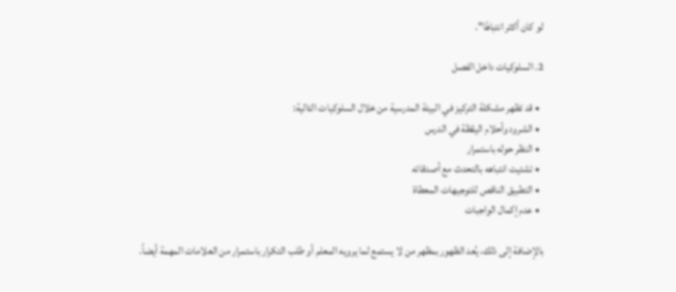لو كان أكثر انتباهًا".

2. السلوكيات داخل الفصل

  • قد تظهر مشكلة التركيز في البيئة المدرسية من خلال السلوكيات التالية:
  • الشرود وأحلام اليقظة في الدرس
  • النظر حوله باستمرار
  • تشتيت انتباهه بالتحدث مع أصدقائه
  • التطبيق الناقص للتوجيهات المعطاة
  • عدم إكمال الواجبات

بالإضافة إلى ذلك، يُعد الظهور بمظهر من لا يستمع لما يرويه المعلم أو طلب التكرار باستمرار من العلامات المهمة أيضاً.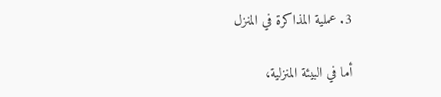3. عملية المذاكرة في المنزل

أما في البيئة المنزلية،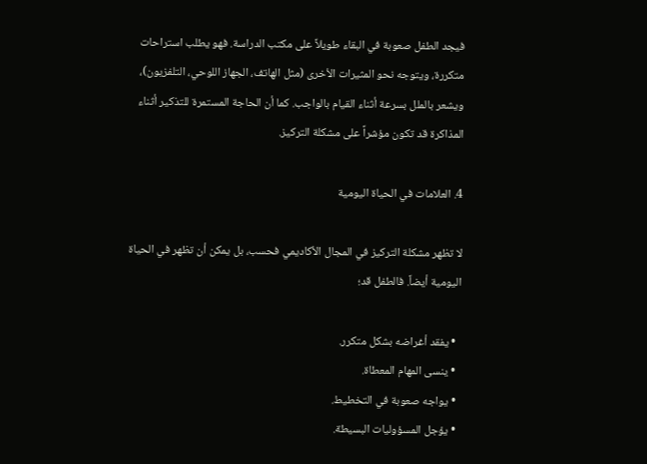فيجد الطفل صعوبة في البقاء طويلاً على مكتب الدراسة. فهو يطلب استراحات متكررة، ويتوجه نحو المثيرات الأخرى (مثل الهاتف، الجهاز اللوحي، التلفزيون)، ويشعر بالملل بسرعة أثناء القيام بالواجب. كما أن الحاجة المستمرة للتذكير أثناء المذاكرة قد تكون مؤشراً على مشكلة التركيز.

4. العلامات في الحياة اليومية

لا تظهر مشكلة التركيز في المجال الأكاديمي فحسب، بل يمكن أن تظهر في الحياة اليومية أيضاً. فالطفل قد؛

  • يفقد أغراضه بشكل متكرر.
  • ينسى المهام المعطاة.
  • يواجه صعوبة في التخطيط.
  • يؤجل المسؤوليات البسيطة.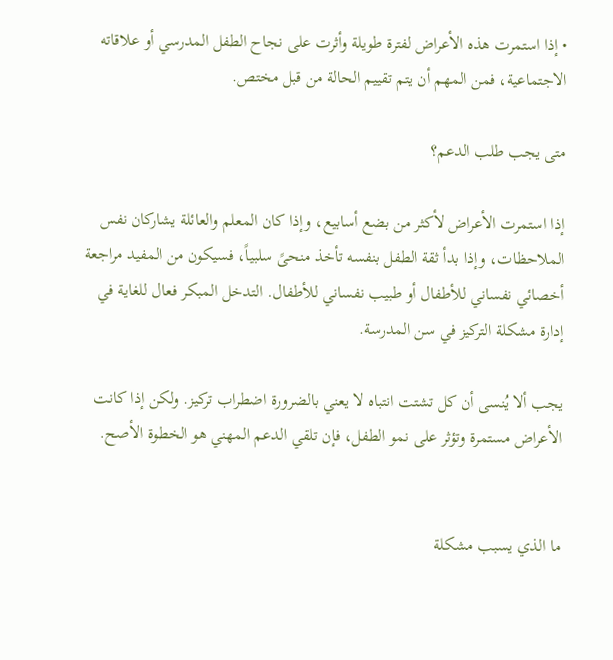• إذا استمرت هذه الأعراض لفترة طويلة وأثرت على نجاح الطفل المدرسي أو علاقاته الاجتماعية، فمن المهم أن يتم تقييم الحالة من قبل مختص.

متى يجب طلب الدعم؟

إذا استمرت الأعراض لأكثر من بضع أسابيع، وإذا كان المعلم والعائلة يشاركان نفس الملاحظات، وإذا بدأ ثقة الطفل بنفسه تأخذ منحىً سلبياً، فسيكون من المفيد مراجعة أخصائي نفساني للأطفال أو طبيب نفساني للأطفال. التدخل المبكر فعال للغاية في إدارة مشكلة التركيز في سن المدرسة.

يجب ألا يُنسى أن كل تشتت انتباه لا يعني بالضرورة اضطراب تركيز. ولكن إذا كانت الأعراض مستمرة وتؤثر على نمو الطفل، فإن تلقي الدعم المهني هو الخطوة الأصح.


ما الذي يسبب مشكلة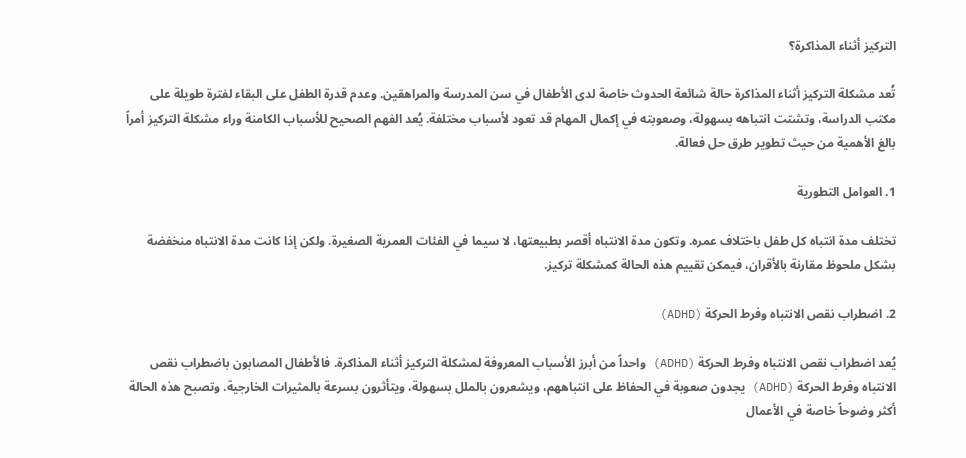التركيز أثناء المذاكرة؟

تُعد مشكلة التركيز أثناء المذاكرة حالة شائعة الحدوث خاصة لدى الأطفال في سن المدرسة والمراهقين. وعدم قدرة الطفل على البقاء لفترة طويلة على مكتب الدراسة، وتشتت انتباهه بسهولة، وصعوبته في إكمال المهام قد تعود لأسباب مختلفة. يُعد الفهم الصحيح للأسباب الكامنة وراء مشكلة التركيز أمراً بالغ الأهمية من حيث تطوير طرق حل فعالة.

1. العوامل التطورية

تختلف مدة انتباه كل طفل باختلاف عمره. وتكون مدة الانتباه أقصر بطبيعتها، لا سيما في الفئات العمرية الصغيرة. ولكن إذا كانت مدة الانتباه منخفضة بشكل ملحوظ مقارنة بالأقران، فيمكن تقييم هذه الحالة كمشكلة تركيز.

2. اضطراب نقص الانتباه وفرط الحركة (ADHD)

يُعد اضطراب نقص الانتباه وفرط الحركة (ADHD) واحداً من أبرز الأسباب المعروفة لمشكلة التركيز أثناء المذاكرة. فالأطفال المصابون باضطراب نقص الانتباه وفرط الحركة (ADHD) يجدون صعوبة في الحفاظ على انتباههم، ويشعرون بالملل بسهولة، ويتأثرون بسرعة بالمثيرات الخارجية. وتصبح هذه الحالة أكثر وضوحاً خاصة في الأعمال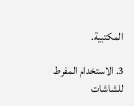المكتبية.

3. الاستخدام المفرط للشاشات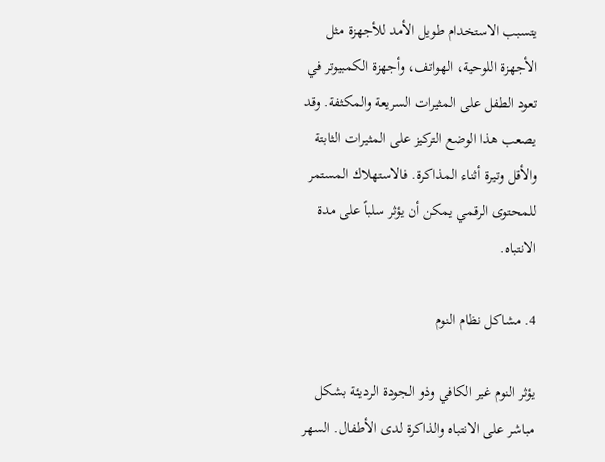يتسبب الاستخدام طويل الأمد للأجهزة مثل الأجهزة اللوحية، الهواتف، وأجهزة الكمبيوتر في تعود الطفل على المثيرات السريعة والمكثفة. وقد يصعب هذا الوضع التركيز على المثيرات الثابتة والأقل وتيرة أثناء المذاكرة. فالاستهلاك المستمر للمحتوى الرقمي يمكن أن يؤثر سلباً على مدة الانتباه.

4. مشاكل نظام النوم

يؤثر النوم غير الكافي وذو الجودة الرديئة بشكل مباشر على الانتباه والذاكرة لدى الأطفال. السهر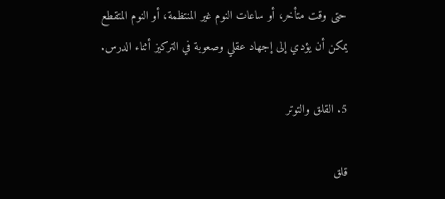حتى وقت متأخر، أو ساعات النوم غير المنتظمة، أو النوم المتقطع يمكن أن يؤدي إلى إجهاد عقلي وصعوبة في التركيز أثناء الدرس.

5. القلق والتوتر

قلق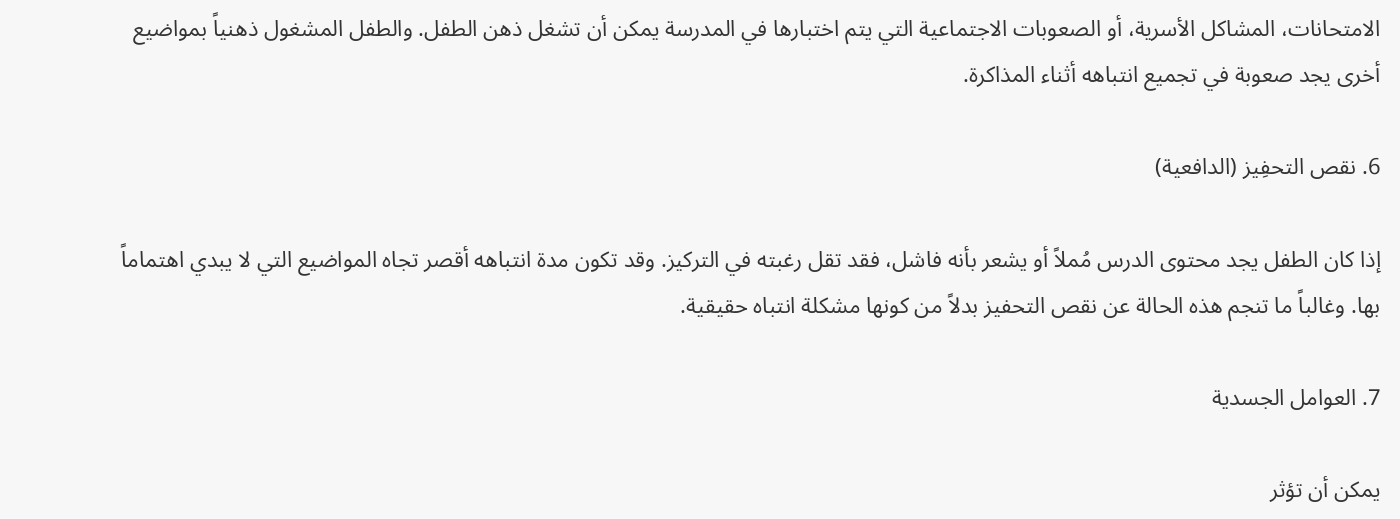الامتحانات، المشاكل الأسرية، أو الصعوبات الاجتماعية التي يتم اختبارها في المدرسة يمكن أن تشغل ذهن الطفل. والطفل المشغول ذهنياً بمواضيع أخرى يجد صعوبة في تجميع انتباهه أثناء المذاكرة.

6. نقص التحفِيز (الدافعية)

إذا كان الطفل يجد محتوى الدرس مُملاً أو يشعر بأنه فاشل، فقد تقل رغبته في التركيز. وقد تكون مدة انتباهه أقصر تجاه المواضيع التي لا يبدي اهتماماً بها. وغالباً ما تنجم هذه الحالة عن نقص التحفيز بدلاً من كونها مشكلة انتباه حقيقية.

7. العوامل الجسدية

يمكن أن تؤثر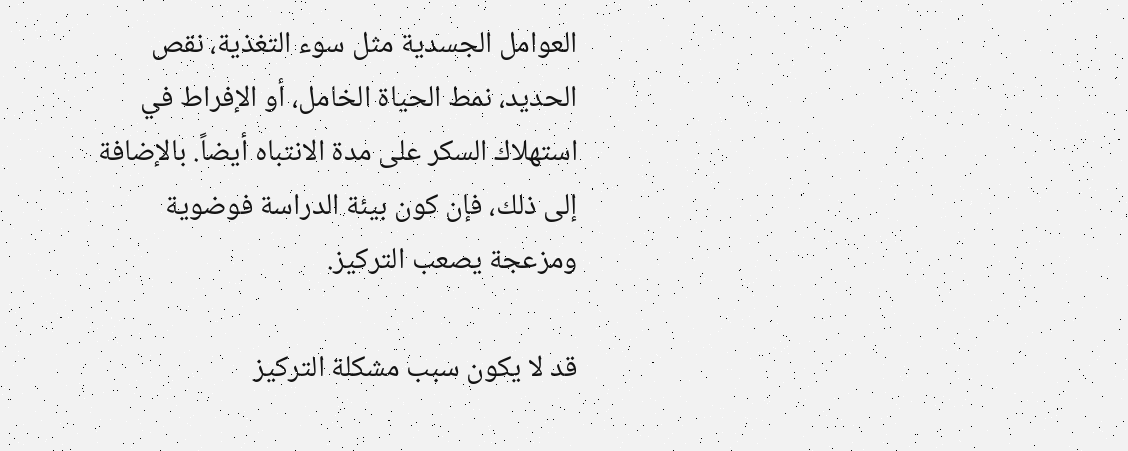العوامل الجسدية مثل سوء التغذية، نقص الحديد، نمط الحياة الخامل، أو الإفراط في استهلاك السكر على مدة الانتباه أيضاً. بالإضافة إلى ذلك، فإن كون بيئة الدراسة فوضوية ومزعجة يصعب التركيز.

قد لا يكون سبب مشكلة التركيز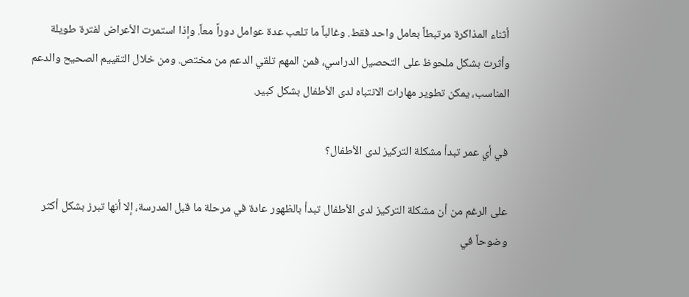أثناء المذاكرة مرتبطاً بعامل واحد فقط. وغالباً ما تلعب عدة عوامل دوراً معاً. وإذا استمرت الأعراض لفترة طويلة وأثرت بشكل ملحوظ على التحصيل الدراسي، فمن المهم تلقي الدعم من مختص. ومن خلال التقييم الصحيح والدعم المناسب، يمكن تطوير مهارات الانتباه لدى الأطفال بشكل كبير.

في أي عمر تبدأ مشكلة التركيز لدى الأطفال؟

على الرغم من أن مشكلة التركيز لدى الأطفال تبدأ بالظهور عادة في مرحلة ما قبل المدرسة، إلا أنها تبرز بشكل أكثر وضوحاً في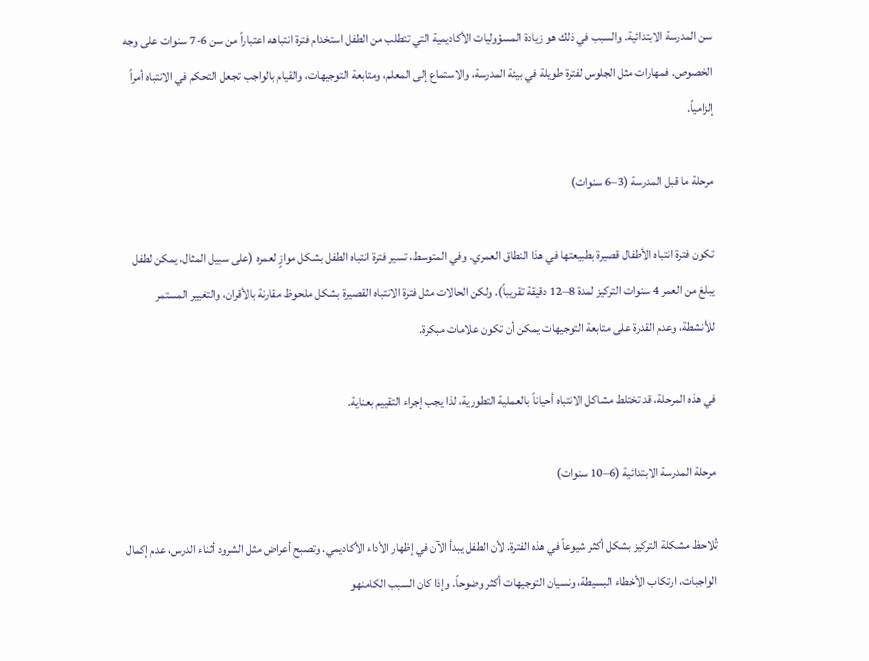سن المدرسة الابتدائية. والسبب في ذلك هو زيادة المسؤوليات الأكاديمية التي تتطلب من الطفل استخدام فترة انتباهه اعتباراً من سن 6-7 سنوات على وجه الخصوص. فمهارات مثل الجلوس لفترة طويلة في بيئة المدرسة، والاستماع إلى المعلم، ومتابعة التوجيهات، والقيام بالواجب تجعل التحكم في الانتباه أمراً إلزامياً.

مرحلة ما قبل المدرسة (3–6 سنوات)

تكون فترة انتباه الأطفال قصيرة بطبيعتها في هذا النطاق العمري. وفي المتوسط، تسير فترة انتباه الطفل بشكل موازٍ لعمره (على سبيل المثال، يمكن لطفل يبلغ من العمر 4 سنوات التركيز لمدة 8–12 دقيقة تقريباً). ولكن الحالات مثل فترة الانتباه القصيرة بشكل ملحوظ مقارنة بالأقران، والتغيير المستمر للأنشطة، وعدم القدرة على متابعة التوجيهات يمكن أن تكون علامات مبكرة.

في هذه المرحلة، قد تختلط مشاكل الانتباه أحياناً بالعملية التطورية، لذا يجب إجراء التقييم بعناية.

مرحلة المدرسة الابتدائية (6–10 سنوات)

تُلاحظ مشكلة التركيز بشكل أكثر شيوعاً في هذه الفترة. لأن الطفل يبدأ الآن في إظهار الأداء الأكاديمي. وتصبح أعراض مثل الشرود أثناء الدرس، عدم إكمال الواجبات، ارتكاب الأخطاء البسيطة، ونسيان التوجيهات أكثر وضوحاً. وإذا كان السبب الكامنهو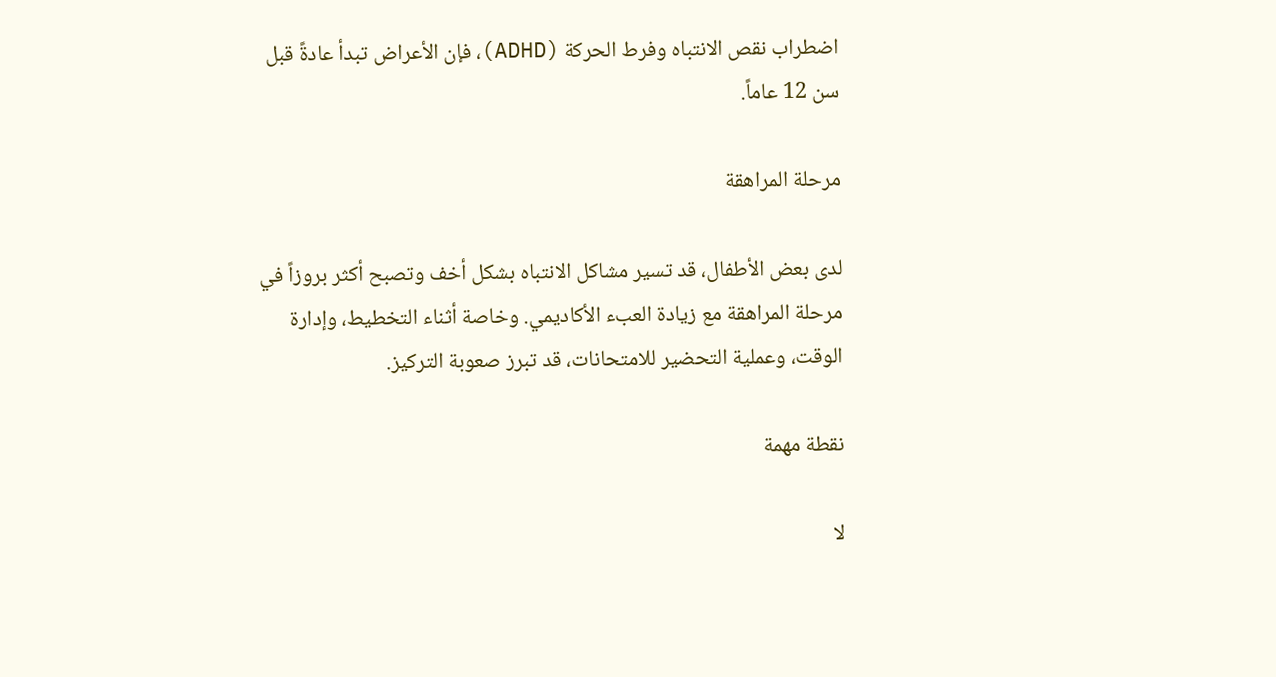اضطراب نقص الانتباه وفرط الحركة (ADHD)، فإن الأعراض تبدأ عادةً قبل سن 12 عاماً.

مرحلة المراهقة

لدى بعض الأطفال، قد تسير مشاكل الانتباه بشكل أخف وتصبح أكثر بروزاً في مرحلة المراهقة مع زيادة العبء الأكاديمي. وخاصة أثناء التخطيط، وإدارة الوقت، وعملية التحضير للامتحانات، قد تبرز صعوبة التركيز.

نقطة مهمة

لا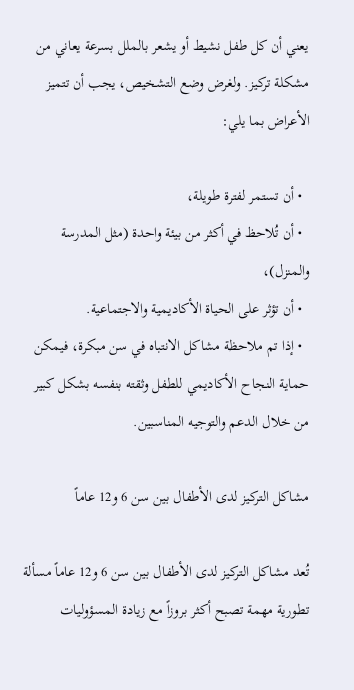يعني أن كل طفل نشيط أو يشعر بالملل بسرعة يعاني من مشكلة تركيز. ولغرض وضع التشخيص، يجب أن تتميز الأعراض بما يلي:

  • أن تستمر لفترة طويلة،
  • أن تُلاحظ في أكثر من بيئة واحدة (مثل المدرسة والمنزل)،
  • أن تؤثر على الحياة الأكاديمية والاجتماعية.
  • إذا تم ملاحظة مشاكل الانتباه في سن مبكرة، فيمكن حماية النجاح الأكاديمي للطفل وثقته بنفسه بشكل كبير من خلال الدعم والتوجيه المناسبين.

مشاكل التركيز لدى الأطفال بين سن 6 و12 عاماً

تُعد مشاكل التركيز لدى الأطفال بين سن 6 و12 عاماً مسألة تطورية مهمة تصبح أكثر بروزاً مع زيادة المسؤوليات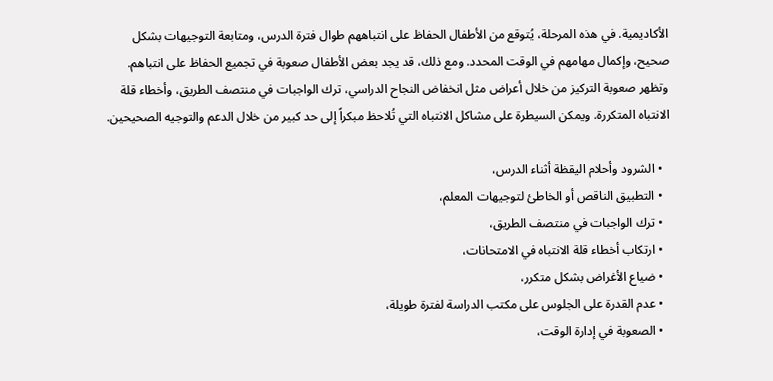الأكاديمية. في هذه المرحلة، يُتوقع من الأطفال الحفاظ على انتباههم طوال فترة الدرس، ومتابعة التوجيهات بشكل صحيح، وإكمال مهامهم في الوقت المحدد. ومع ذلك، قد يجد بعض الأطفال صعوبة في تجميع الحفاظ على انتباهم. وتظهر صعوبة التركيز من خلال أعراض مثل انخفاض النجاح الدراسي، ترك الواجبات في منتصف الطريق، وأخطاء قلة الانتباه المتكررة. ويمكن السيطرة على مشاكل الانتباه التي تُلاحظ مبكراً إلى حد كبير من خلال الدعم والتوجيه الصحيحين.

  • الشرود وأحلام اليقظة أثناء الدرس،
  • التطبيق الناقص أو الخاطئ لتوجيهات المعلم،
  • ترك الواجبات في منتصف الطريق،
  • ارتكاب أخطاء قلة الانتباه في الامتحانات،
  • ضياع الأغراض بشكل متكرر،
  • عدم القدرة على الجلوس على مكتب الدراسة لفترة طويلة،
  • الصعوبة في إدارة الوقت،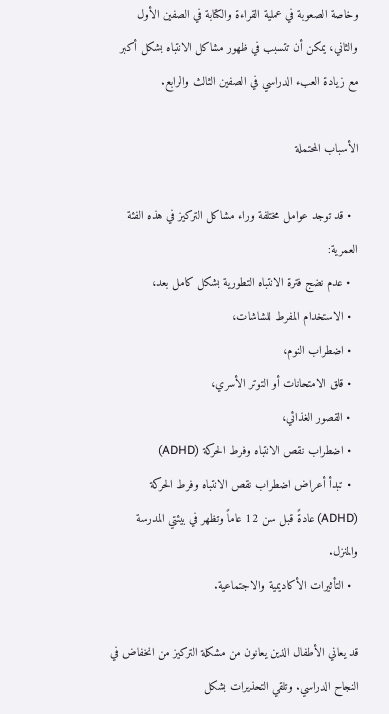وخاصة الصعوبة في عملية القراءة والكتابة في الصفين الأول والثاني، يمكن أن تتسبب في ظهور مشاكل الانتباه بشكل أكبر مع زيادة العبء الدراسي في الصفين الثالث والرابع.

الأسباب المحتملة

  • قد توجد عوامل مختلفة وراء مشاكل التركيز في هذه الفئة العمرية:
  • عدم نضج فترة الانتباه التطورية بشكل كامل بعد،
  • الاستخدام المفرط للشاشات،
  • اضطراب النوم،
  • قلق الامتحانات أو التوتر الأسري،
  • القصور الغذائي،
  • اضطراب نقص الانتباه وفرط الحركة (ADHD)
  • تبدأ أعراض اضطراب نقص الانتباه وفرط الحركة (ADHD) عادةً قبل سن 12 عاماً وتظهر في بيئتي المدرسة والمنزل.
  • التأثيرات الأكاديمية والاجتماعية.

قد يعاني الأطفال الذين يعانون من مشكلة التركيز من انخفاض في النجاح الدراسي. وتلقي التحذيرات بشكل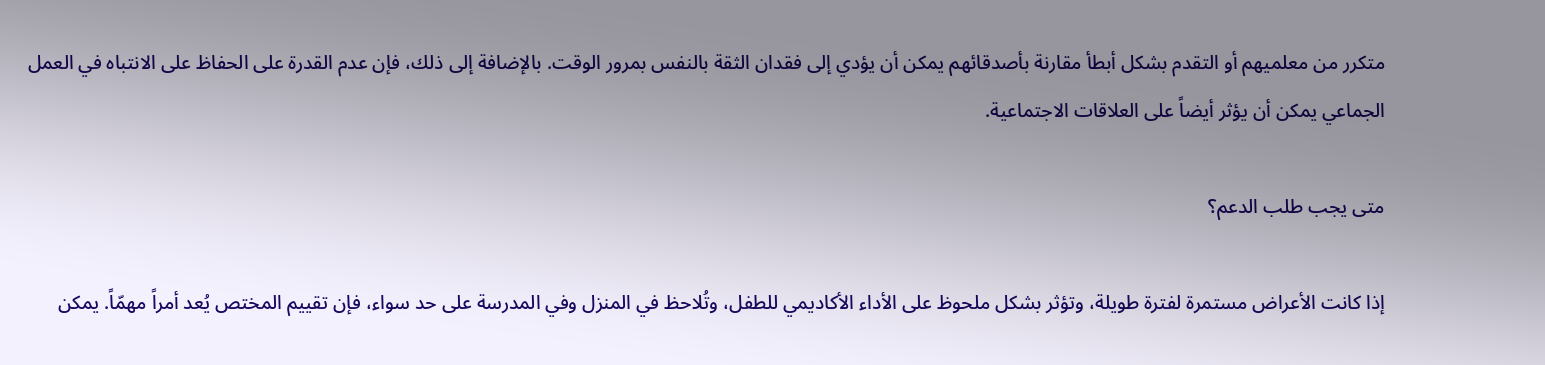متكرر من معلميهم أو التقدم بشكل أبطأ مقارنة بأصدقائهم يمكن أن يؤدي إلى فقدان الثقة بالنفس بمرور الوقت. بالإضافة إلى ذلك، فإن عدم القدرة على الحفاظ على الانتباه في العمل الجماعي يمكن أن يؤثر أيضاً على العلاقات الاجتماعية.

متى يجب طلب الدعم؟

إذا كانت الأعراض مستمرة لفترة طويلة، وتؤثر بشكل ملحوظ على الأداء الأكاديمي للطفل، وتُلاحظ في المنزل وفي المدرسة على حد سواء، فإن تقييم المختص يُعد أمراً مهمّاً. يمكن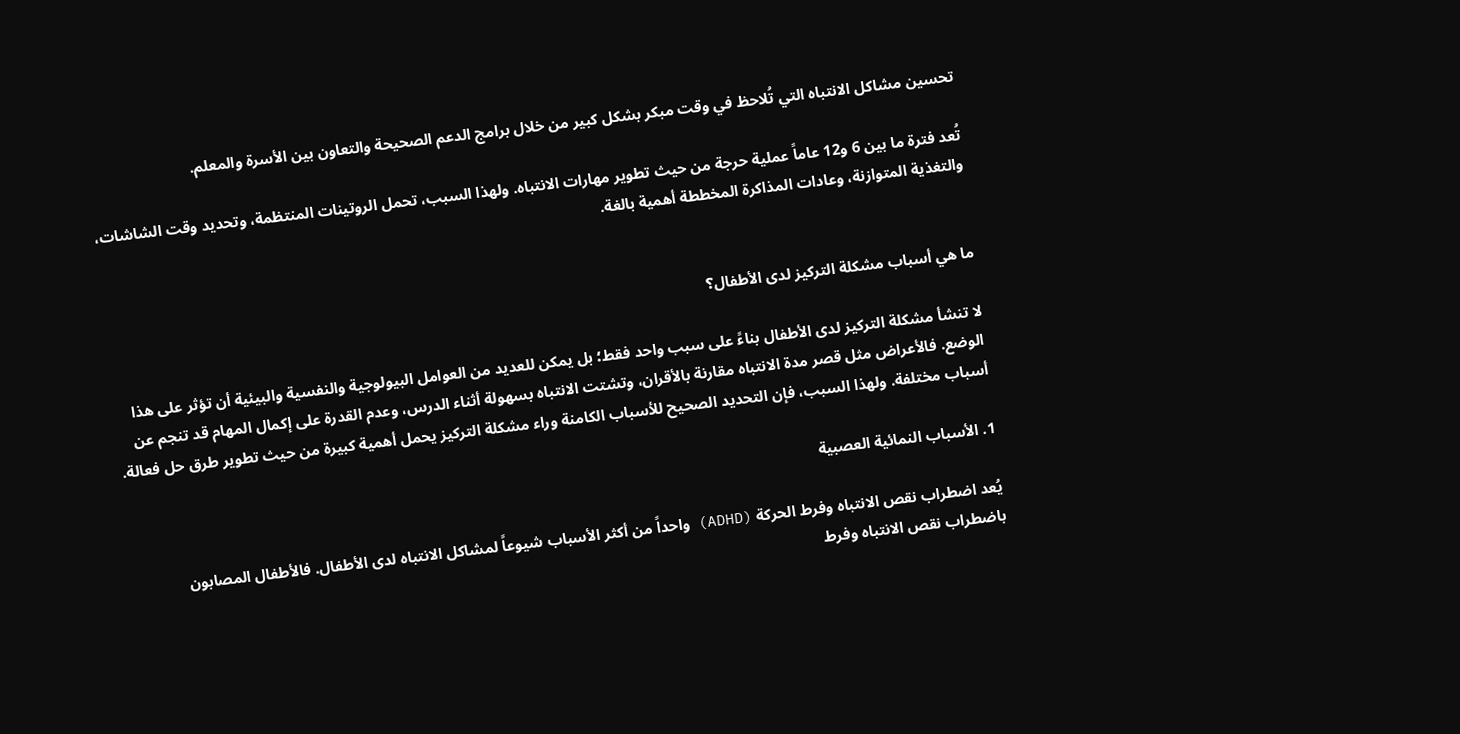تحسين مشاكل الانتباه التي تُلاحظ في وقت مبكر بشكل كبير من خلال برامج الدعم الصحيحة والتعاون بين الأسرة والمعلم.

تُعد فترة ما بين 6 و12 عاماً عملية حرجة من حيث تطوير مهارات الانتباه. ولهذا السبب، تحمل الروتينات المنتظمة، وتحديد وقت الشاشات، والتغذية المتوازنة، وعادات المذاكرة المخططة أهمية بالغة.


ما هي أسباب مشكلة التركيز لدى الأطفال؟

لا تنشأ مشكلة التركيز لدى الأطفال بناءً على سبب واحد فقط؛ بل يمكن للعديد من العوامل البيولوجية والنفسية والبيئية أن تؤثر على هذا الوضع. فالأعراض مثل قصر مدة الانتباه مقارنة بالأقران، وتشتت الانتباه بسهولة أثناء الدرس، وعدم القدرة على إكمال المهام قد تنجم عن أسباب مختلفة. ولهذا السبب، فإن التحديد الصحيح للأسباب الكامنة وراء مشكلة التركيز يحمل أهمية كبيرة من حيث تطوير طرق حل فعالة.

1. الأسباب النمائية العصبية

يُعد اضطراب نقص الانتباه وفرط الحركة (ADHD) واحداً من أكثر الأسباب شيوعاً لمشاكل الانتباه لدى الأطفال. فالأطفال المصابون باضطراب نقص الانتباه وفرط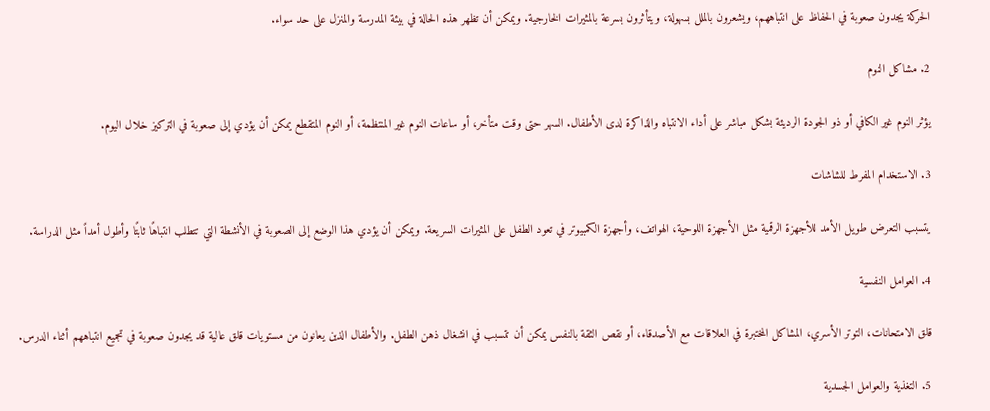الحركة يجدون صعوبة في الحفاظ على انتباههم، ويشعرون بالملل بسهولة، ويتأثرون بسرعة بالمثيرات الخارجية. ويمكن أن تظهر هذه الحالة في بيئة المدرسة والمنزل على حد سواء.

2. مشاكل النوم

يؤثر النوم غير الكافي أو ذو الجودة الرديئة بشكل مباشر على أداء الانتباه والذاكرة لدى الأطفال. السهر حتى وقت متأخر، أو ساعات النوم غير المنتظمة، أو النوم المتقطع يمكن أن يؤدي إلى صعوبة في التركيز خلال اليوم.

3. الاستخدام المفرط للشاشات

يتسبب التعرض طويل الأمد للأجهزة الرقمية مثل الأجهزة اللوحية، الهواتف، وأجهزة الكمبيوتر في تعود الطفل على المثيرات السريعة. ويمكن أن يؤدي هذا الوضع إلى الصعوبة في الأنشطة التي تتطلب انتباهًا ثابتًا وأطول أمداً مثل الدراسة.

4. العوامل النفسية

قلق الامتحانات، التوتر الأسري، المشاكل المختبرة في العلاقات مع الأصدقاء، أو نقص الثقة بالنفس يمكن أن تتسبب في انشغال ذهن الطفل. والأطفال الذين يعانون من مستويات قلق عالية قد يجدون صعوبة في تجميع انتباههم أثناء الدرس.

5. التغذية والعوامل الجسدية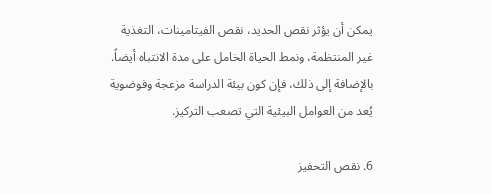يمكن أن يؤثر نقص الحديد، نقص الفيتامينات، التغذية غير المنتظمة، ونمط الحياة الخامل على مدة الانتباه أيضاً. بالإضافة إلى ذلك، فإن كون بيئة الدراسة مزعجة وفوضوية يُعد من العوامل البيئية التي تصعب التركيز.

6. نقص التحفيز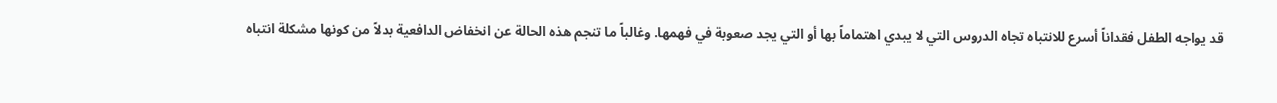قد يواجه الطفل فقداناً أسرع للانتباه تجاه الدروس التي لا يبدي اهتماماً بها أو التي يجد صعوبة في فهمها. وغالباً ما تنجم هذه الحالة عن انخفاض الدافعية بدلاً من كونها مشكلة انتباه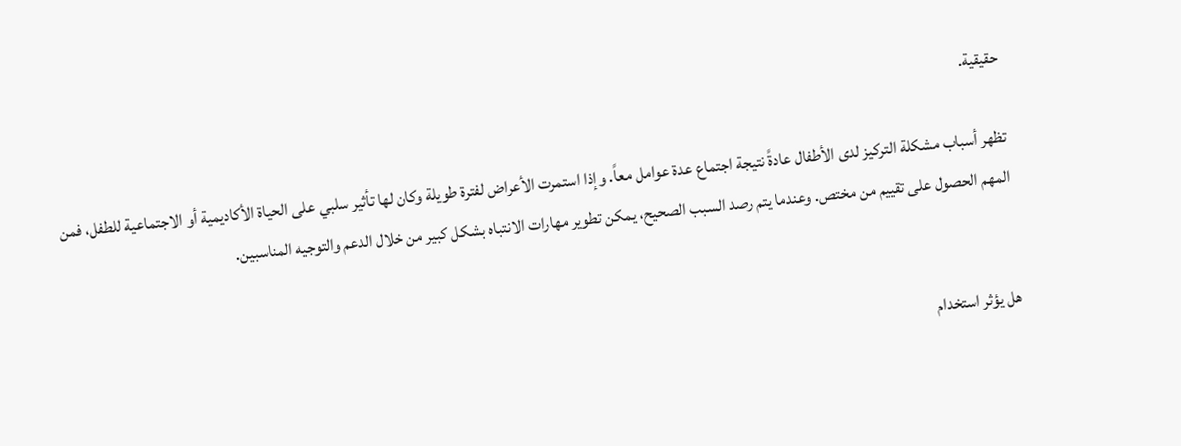حقيقية.

تظهر أسباب مشكلة التركيز لدى الأطفال عادةً نتيجة اجتماع عدة عوامل معاً. وإذا استمرت الأعراض لفترة طويلة وكان لها تأثير سلبي على الحياة الأكاديمية أو الاجتماعية للطفل، فمن المهم الحصول على تقييم من مختص. وعندما يتم رصد السبب الصحيح، يمكن تطوير مهارات الانتباه بشكل كبير من خلال الدعم والتوجيه المناسبين.


هل يؤثر استخدام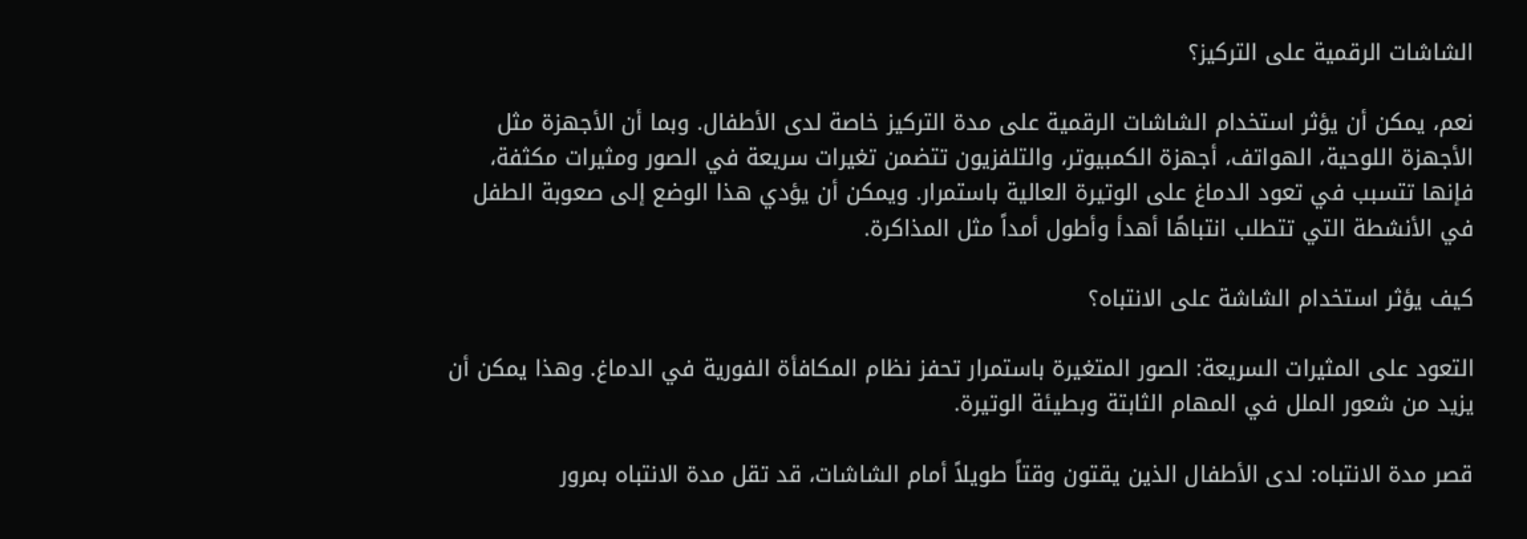الشاشات الرقمية على التركيز؟

نعم، يمكن أن يؤثر استخدام الشاشات الرقمية على مدة التركيز خاصة لدى الأطفال. وبما أن الأجهزة مثل الأجهزة اللوحية، الهواتف، أجهزة الكمبيوتر، والتلفزيون تتضمن تغيرات سريعة في الصور ومثيرات مكثفة، فإنها تتسبب في تعود الدماغ على الوتيرة العالية باستمرار. ويمكن أن يؤدي هذا الوضع إلى صعوبة الطفل في الأنشطة التي تتطلب انتباهًا أهدأ وأطول أمداً مثل المذاكرة.

كيف يؤثر استخدام الشاشة على الانتباه؟

التعود على المثيرات السريعة: الصور المتغيرة باستمرار تحفز نظام المكافأة الفورية في الدماغ. وهذا يمكن أن يزيد من شعور الملل في المهام الثابتة وبطيئة الوتيرة.

قصر مدة الانتباه: لدى الأطفال الذين يقتون وقتاً طويلاً أمام الشاشات، قد تقل مدة الانتباه بمرور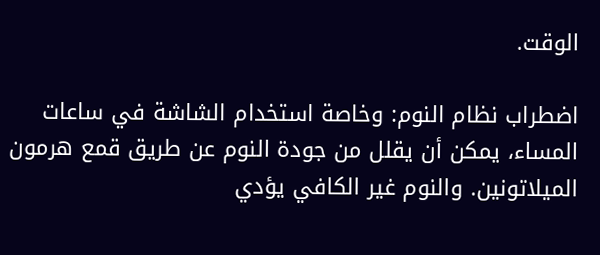الوقت.

اضطراب نظام النوم: وخاصة استخدام الشاشة في ساعات المساء، يمكن أن يقلل من جودة النوم عن طريق قمع هرمون الميلاتونين. والنوم غير الكافي يؤدي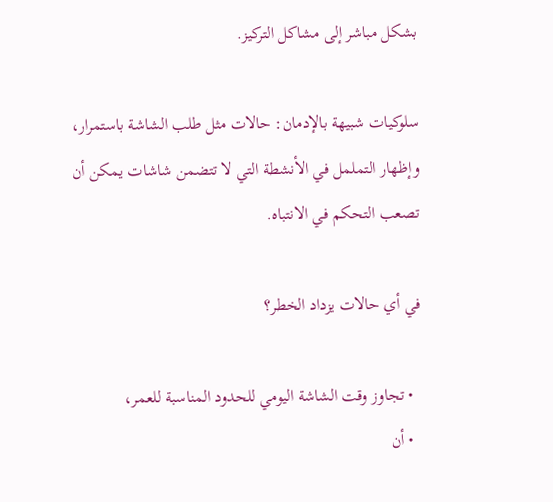بشكل مباشر إلى مشاكل التركيز.

سلوكيات شبيهة بالإدمان: حالات مثل طلب الشاشة باستمرار، وإظهار التململ في الأنشطة التي لا تتضمن شاشات يمكن أن تصعب التحكم في الانتباه.

في أي حالات يزداد الخطر؟

  • تجاوز وقت الشاشة اليومي للحدود المناسبة للعمر،
  • أن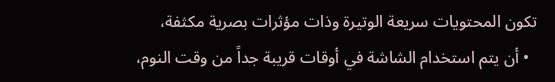تكون المحتويات سريعة الوتيرة وذات مؤثرات بصرية مكثفة،
  • أن يتم استخدام الشاشة في أوقات قريبة جداً من وقت النوم،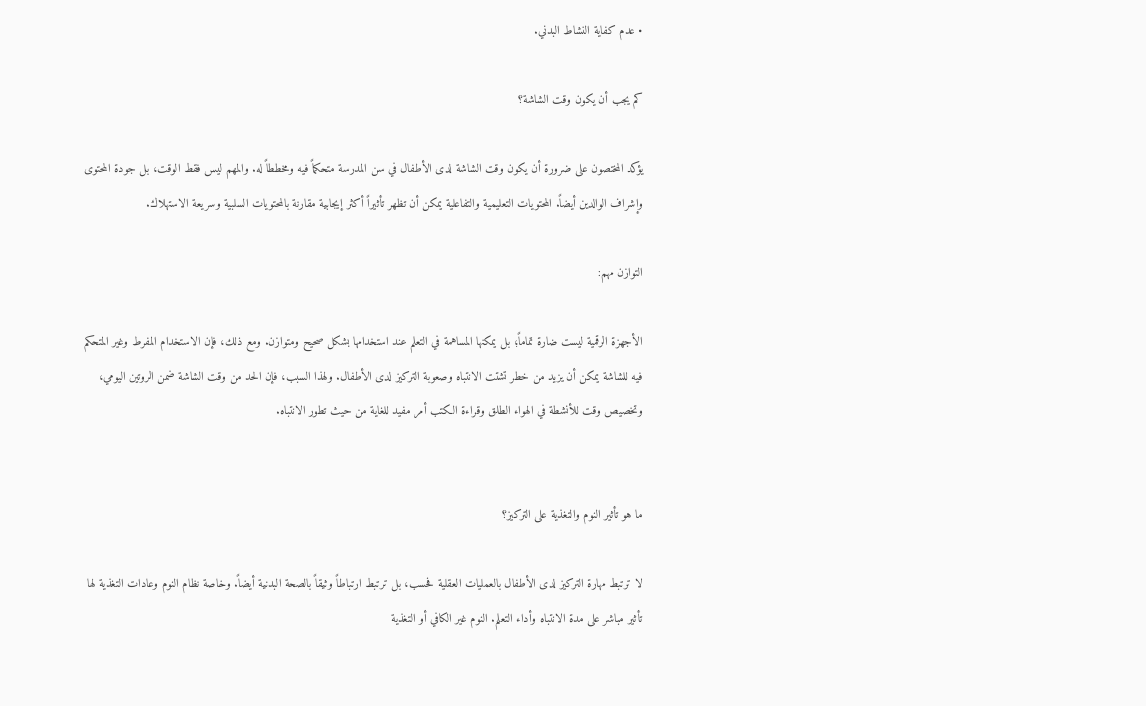• عدم كفاية النشاط البدني.

كم يجب أن يكون وقت الشاشة؟

يؤكد المختصون على ضرورة أن يكون وقت الشاشة لدى الأطفال في سن المدرسة متحكماً فيه ومخططاً له. والمهم ليس فقط الوقت، بل جودة المحتوى وإشراف الوالدين أيضاً. المحتويات التعليمية والتفاعلية يمكن أن تظهر تأثيراً أكثر إيجابية مقارنة بالمحتويات السلبية وسريعة الاستهلاك.

التوازن مهم:

الأجهزة الرقمية ليست ضارة تماماً؛ بل يمكنها المساهمة في التعلم عند استخدامها بشكل صحيح ومتوازن. ومع ذلك، فإن الاستخدام المفرط وغير المتحكم فيه للشاشة يمكن أن يزيد من خطر تشتت الانتباه وصعوبة التركيز لدى الأطفال. ولهذا السبب، فإن الحد من وقت الشاشة ضمن الروتين اليومي، وتخصيص وقت للأنشطة في الهواء الطلق وقراءة الكتب أمر مفيد للغاية من حيث تطور الانتباه.


ما هو تأثير النوم والتغذية على التركيز؟

لا ترتبط مهارة التركيز لدى الأطفال بالعمليات العقلية فحسب، بل ترتبط ارتباطاً وثيقاً بالصحة البدنية أيضاً. وخاصة نظام النوم وعادات التغذية لها تأثير مباشر على مدة الانتباه وأداء التعلم. النوم غير الكافي أو التغذية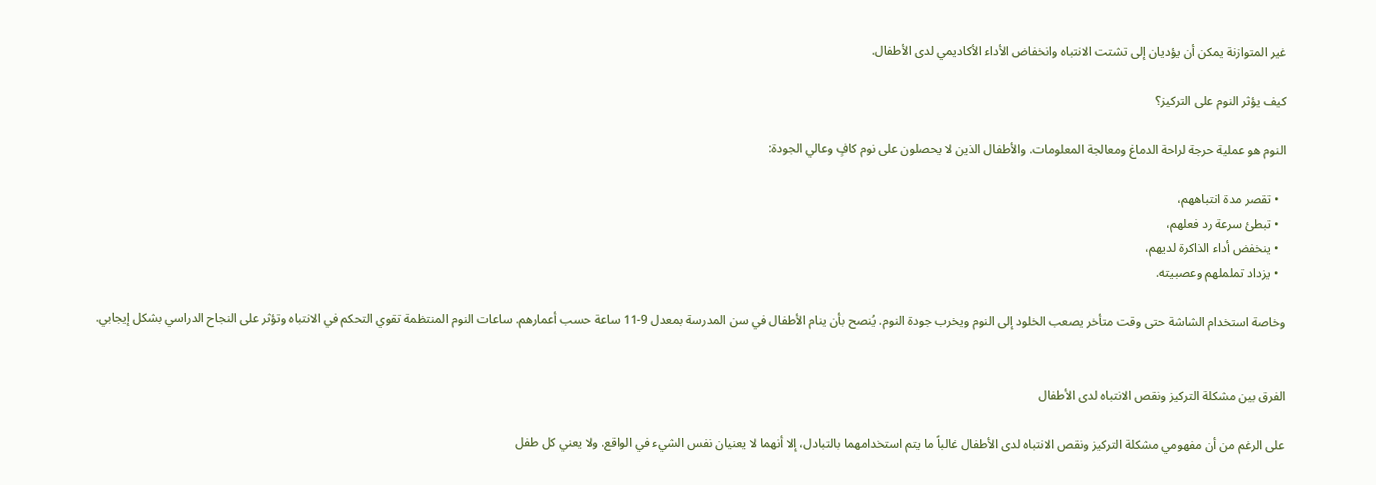غير المتوازنة يمكن أن يؤديان إلى تشتت الانتباه وانخفاض الأداء الأكاديمي لدى الأطفال.

كيف يؤثر النوم على التركيز؟

النوم هو عملية حرجة لراحة الدماغ ومعالجة المعلومات. والأطفال الذين لا يحصلون على نوم كافٍ وعالي الجودة:

  • تقصر مدة انتباههم،
  • تبطئ سرعة رد فعلهم،
  • ينخفض أداء الذاكرة لديهم،
  • يزداد تململهم وعصبيته.

وخاصة استخدام الشاشة حتى وقت متأخر يصعب الخلود إلى النوم ويخرب جودة النوم. يُنصح بأن ينام الأطفال في سن المدرسة بمعدل 9-11 ساعة حسب أعمارهم. ساعات النوم المنتظمة تقوي التحكم في الانتباه وتؤثر على النجاح الدراسي بشكل إيجابي.


الفرق بين مشكلة التركيز ونقص الانتباه لدى الأطفال

على الرغم من أن مفهومي مشكلة التركيز ونقص الانتباه لدى الأطفال غالباً ما يتم استخدامهما بالتبادل، إلا أنهما لا يعنيان نفس الشيء في الواقع. ولا يعني كل طفل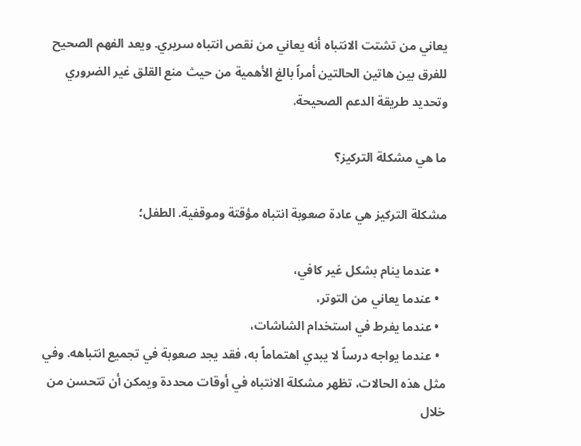يعاني من تشتت الانتباه أنه يعاني من نقص انتباه سريري. ويعد الفهم الصحيح للفرق بين هاتين الحالتين أمراً بالغ الأهمية من حيث منع القلق غير الضروري وتحديد طريقة الدعم الصحيحة.

ما هي مشكلة التركيز؟

مشكلة التركيز هي عادة صعوبة انتباه مؤقتة وموقفية. الطفل؛

  • عندما ينام بشكل غير كافي،
  • عندما يعاني من التوتر،
  • عندما يفرط في استخدام الشاشات،
  • عندما يواجه درساً لا يبدي اهتماماً به، فقد يجد صعوبة في تجميع انتباهه. وفي مثل هذه الحالات، تظهر مشكلة الانتباه في أوقات محددة ويمكن أن تتحسن من خلال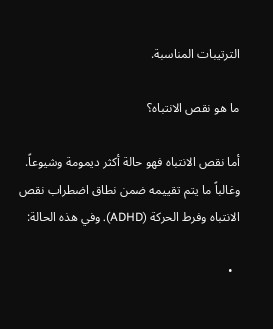الترتيبات المناسبة.

ما هو نقص الانتباه؟

أما نقص الانتباه فهو حالة أكثر ديمومة وشيوعاً. وغالباً ما يتم تقييمه ضمن نطاق اضطراب نقص الانتباه وفرط الحركة (ADHD). وفي هذه الحالة:

  •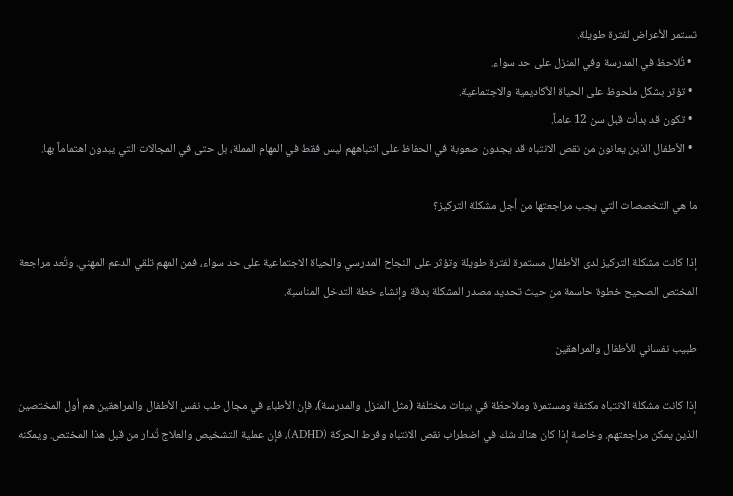تستمر الأعراض لفترة طويلة.
  • تُلاحظ في المدرسة وفي المنزل على حد سواء.
  • تؤثر بشكل ملحوظ على الحياة الأكاديمية والاجتماعية.
  • تكون قد بدأت قبل سن 12 عاماً.
  • الأطفال الذين يعانون من نقص الانتباه قد يجدون صعوبة في الحفاظ على انتباههم ليس فقط في المهام المملة، بل حتى في المجالات التي يبدون اهتماماً بها.

ما هي التخصصات التي يجب مراجعتها من أجل مشكلة التركيز؟

إذا كانت مشكلة التركيز لدى الأطفال مستمرة لفترة طويلة وتؤثر على النجاح المدرسي والحياة الاجتماعية على حد سواء، فمن المهم تلقي الدعم المهني. وتُعد مراجعة المختص الصحيح خطوة حاسمة من حيث تحديد مصدر المشكلة بدقة وإنشاء خطة التدخل المناسبة.

طبيب نفساني للأطفال والمراهقين

إذا كانت مشكلة الانتباه مكثفة ومستمرة وملاحظة في بيئات مختلفة (مثل المنزل والمدرسة)، فإن الأطباء في مجال طب نفس الأطفال والمراهقين هم أول المختصين الذين يمكن مراجعتهم. وخاصة إذا كان هناك شك في اضطراب نقص الانتباه وفرط الحركة (ADHD)، فإن عملية التشخيص والعلاج تُدار من قبل هذا المختص. ويمكنه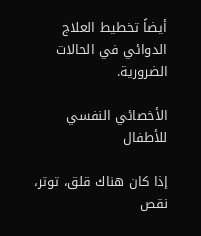أيضاً تخطيط العلاج الدوائي في الحالات الضرورية.

الأخصائي النفسي للأطفال

إذا كان هناك قلق، توتر، نقص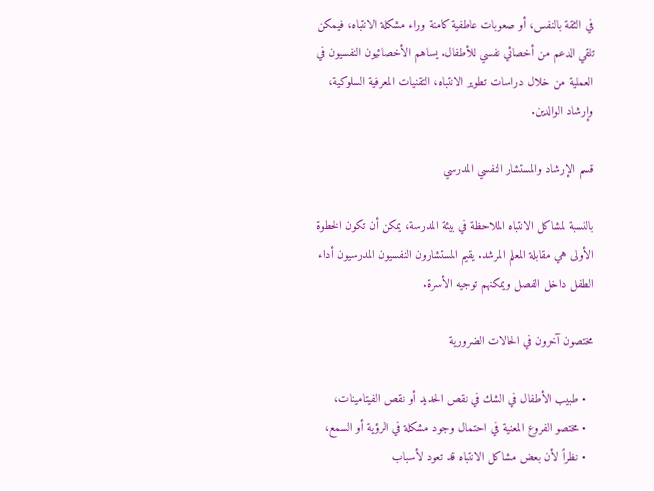في الثقة بالنفس، أو صعوبات عاطفية كامنة وراء مشكلة الانتباه، فيمكن تلقي الدعم من أخصائي نفسي للأطفال. يساهم الأخصائيون النفسيون في العملية من خلال دراسات تطوير الانتباه، التقنيات المعرفية السلوكية، وإرشاد الوالدين.

قسم الإرشاد والمستشار النفسي المدرسي

بالنسبة لمشاكل الانتباه الملاحظة في بيئة المدرسة، يمكن أن تكون الخطوة الأولى هي مقابلة المعلم المرشد. يقيم المستشارون النفسيون المدرسيون أداء الطفل داخل الفصل ويمكنهم توجيه الأسرة.

مختصون آخرون في الحالات الضرورية

  • طبيب الأطفال في الشك في نقص الحديد أو نقص الفيتامينات،
  • مختصو الفروع المعنية في احتمال وجود مشكلة في الرؤية أو السمع،
  • نظراً لأن بعض مشاكل الانتباه قد تعود لأسباب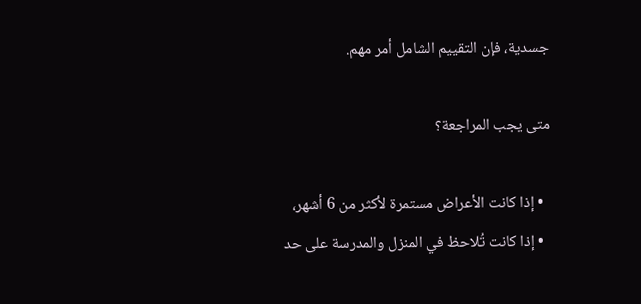جسدية، فإن التقييم الشامل أمر مهم.

متى يجب المراجعة؟

  • إذا كانت الأعراض مستمرة لأكثر من 6 أشهر،
  • إذا كانت تُلاحظ في المنزل والمدرسة على حد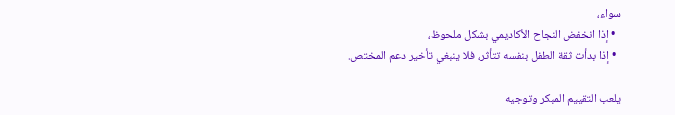سواء،
  • إذا انخفض النجاح الأكاديمي بشكل ملحوظ،
  • إذا بدأت ثقة الطفل بنفسه تتأثر، فلا ينبغي تأخير دعم المختص.

يلعب التقييم المبكر وتوجيه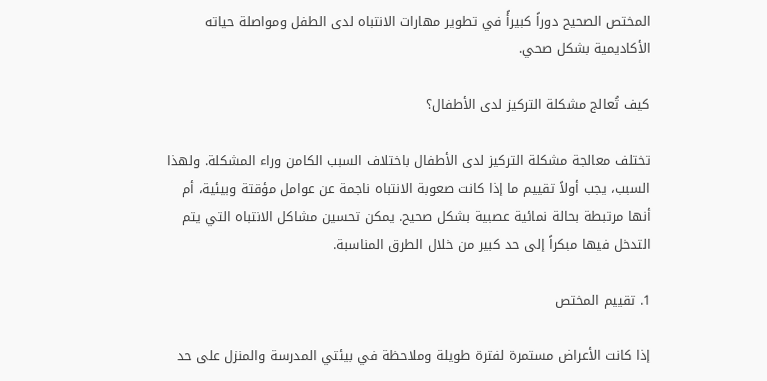المختص الصحيح دوراً كبيرأً في تطوير مهارات الانتباه لدى الطفل ومواصلة حياته الأكاديمية بشكل صحي.

كيف تُعالج مشكلة التركيز لدى الأطفال؟

تختلف معالجة مشكلة التركيز لدى الأطفال باختلاف السبب الكامن وراء المشكلة. ولهذا السبب، يجب أولاً تقييم ما إذا كانت صعوبة الانتباه ناجمة عن عوامل مؤقتة وبيئية، أم أنها مرتبطة بحالة نمائية عصبية بشكل صحيح. يمكن تحسين مشاكل الانتباه التي يتم التدخل فيها مبكراً إلى حد كبير من خلال الطرق المناسبة.

1. تقييم المختص

إذا كانت الأعراض مستمرة لفترة طويلة وملاحظة في بيئتي المدرسة والمنزل على حد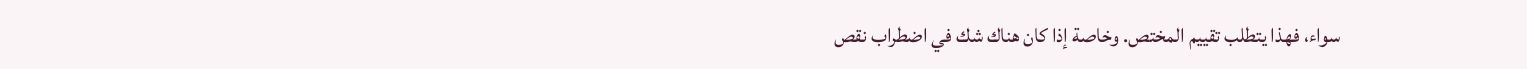سواء، فهذا يتطلب تقييم المختص. وخاصة إذا كان هناك شك في اضطراب نقص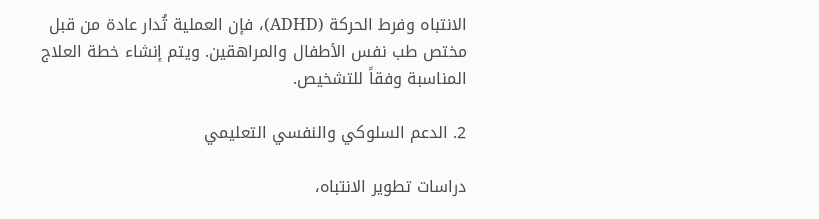الانتباه وفرط الحركة (ADHD)، فإن العملية تُدار عادة من قبل مختص طب نفس الأطفال والمراهقين. ويتم إنشاء خطة العلاج المناسبة وفقاً للتشخيص.

2. الدعم السلوكي والنفسي التعليمي

دراسات تطوير الانتباه،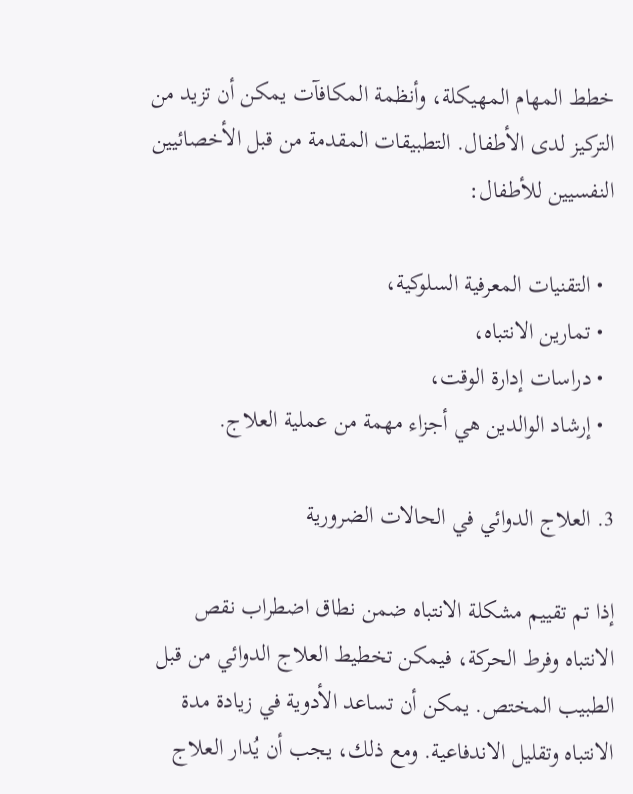خطط المهام المهيكلة، وأنظمة المكافآت يمكن أن تزيد من التركيز لدى الأطفال. التطبيقات المقدمة من قبل الأخصائيين النفسيين للأطفال:

  • التقنيات المعرفية السلوكية،
  • تمارين الانتباه،
  • دراسات إدارة الوقت،
  • إرشاد الوالدين هي أجزاء مهمة من عملية العلاج.

3. العلاج الدوائي في الحالات الضرورية

إذا تم تقييم مشكلة الانتباه ضمن نطاق اضطراب نقص الانتباه وفرط الحركة، فيمكن تخطيط العلاج الدوائي من قبل الطبيب المختص. يمكن أن تساعد الأدوية في زيادة مدة الانتباه وتقليل الاندفاعية. ومع ذلك، يجب أن يُدار العلاج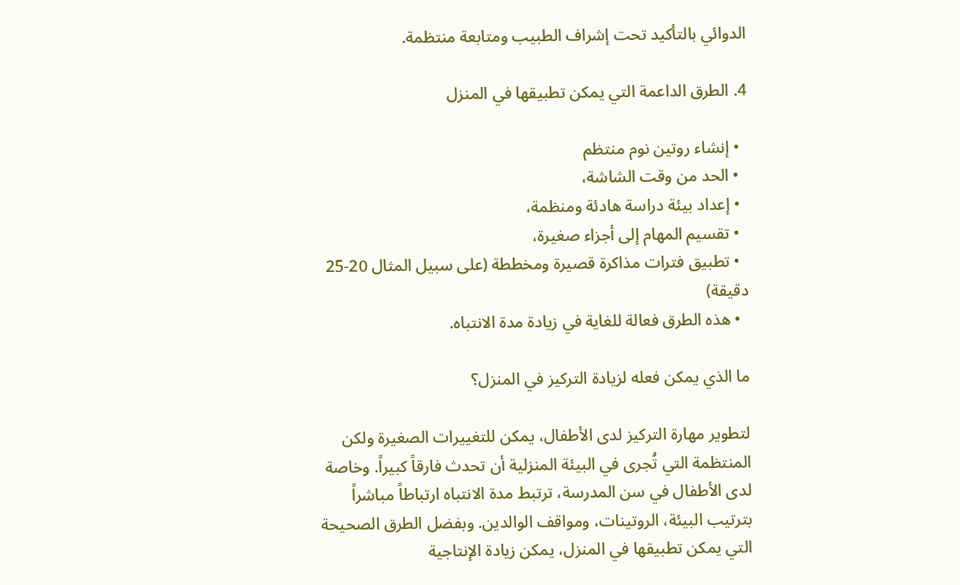الدوائي بالتأكيد تحت إشراف الطبيب ومتابعة منتظمة.

4. الطرق الداعمة التي يمكن تطبيقها في المنزل

  • إنشاء روتين نوم منتظم
  • الحد من وقت الشاشة،
  • إعداد بيئة دراسة هادئة ومنظمة،
  • تقسيم المهام إلى أجزاء صغيرة،
  • تطبيق فترات مذاكرة قصيرة ومخططة (على سبيل المثال 20-25 دقيقة)
  • هذه الطرق فعالة للغاية في زيادة مدة الانتباه.

ما الذي يمكن فعله لزيادة التركيز في المنزل؟

لتطوير مهارة التركيز لدى الأطفال، يمكن للتغييرات الصغيرة ولكن المنتظمة التي تُجرى في البيئة المنزلية أن تحدث فارقاً كبيراً. وخاصة لدى الأطفال في سن المدرسة، ترتبط مدة الانتباه ارتباطاً مباشراً بترتيب البيئة، الروتينات، ومواقف الوالدين. وبفضل الطرق الصحيحة التي يمكن تطبيقها في المنزل، يمكن زيادة الإنتاجية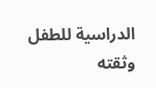الدراسية للطفل وثقته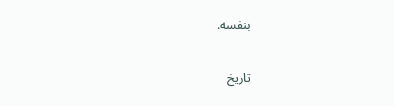بنفسه.

تاريخ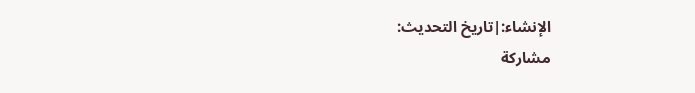الإنشاء:|تاريخ التحديث:
مشاركة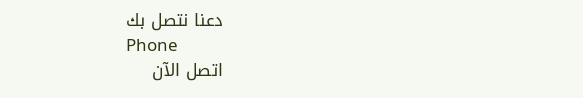دعنا نتصل بك
Phone
اتصل الآن